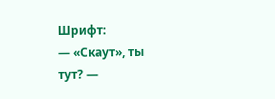Шрифт:
— «Скаут», ты тут? —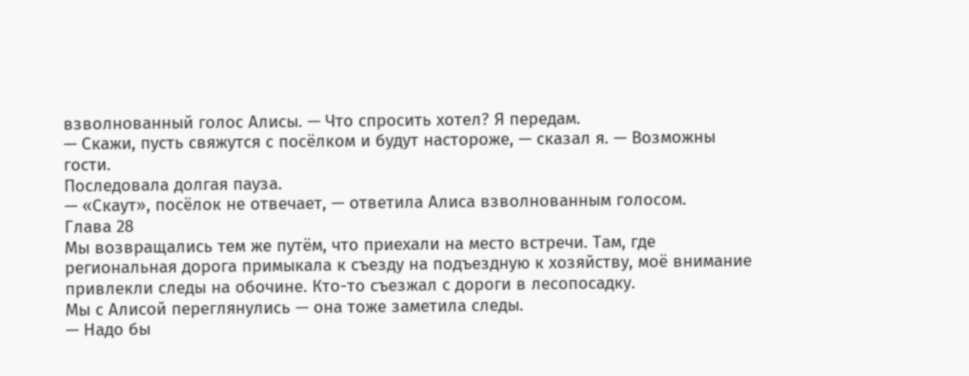взволнованный голос Алисы. — Что спросить хотел? Я передам.
— Скажи, пусть свяжутся с посёлком и будут настороже, — сказал я. — Возможны гости.
Последовала долгая пауза.
— «Скаут», посёлок не отвечает, — ответила Алиса взволнованным голосом.
Глава 28
Мы возвращались тем же путём, что приехали на место встречи. Там, где региональная дорога примыкала к съезду на подъездную к хозяйству, моё внимание привлекли следы на обочине. Кто-то съезжал с дороги в лесопосадку.
Мы с Алисой переглянулись — она тоже заметила следы.
— Надо бы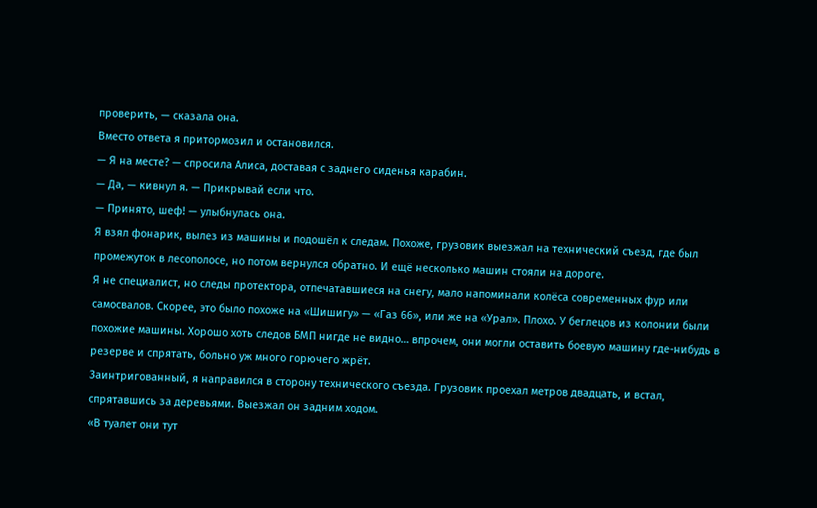проверить, — сказала она.
Вместо ответа я притормозил и остановился.
— Я на месте? — спросила Алиса, доставая с заднего сиденья карабин.
— Да, — кивнул я. — Прикрывай если что.
— Принято, шеф! — улыбнулась она.
Я взял фонарик, вылез из машины и подошёл к следам. Похоже, грузовик выезжал на технический съезд, где был промежуток в лесополосе, но потом вернулся обратно. И ещё несколько машин стояли на дороге.
Я не специалист, но следы протектора, отпечатавшиеся на снегу, мало напоминали колёса современных фур или самосвалов. Скорее, это было похоже на «Шишигу» — «Газ 66», или же на «Урал». Плохо. У беглецов из колонии были похожие машины. Хорошо хоть следов БМП нигде не видно… впрочем, они могли оставить боевую машину где-нибудь в резерве и спрятать, больно уж много горючего жрёт.
Заинтригованный, я направился в сторону технического съезда. Грузовик проехал метров двадцать, и встал, спрятавшись за деревьями. Выезжал он задним ходом.
«В туалет они тут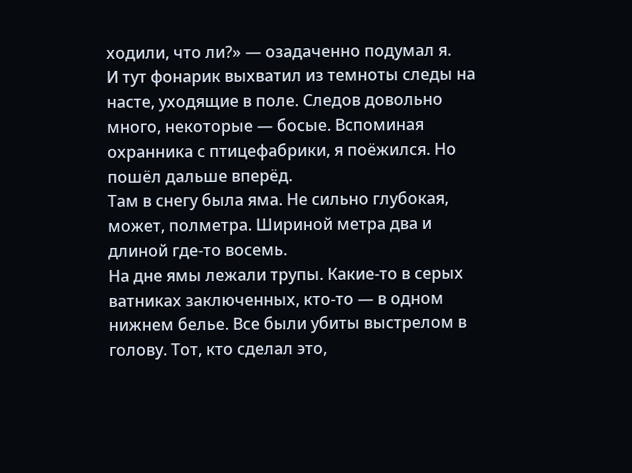ходили, что ли?» — озадаченно подумал я.
И тут фонарик выхватил из темноты следы на насте, уходящие в поле. Следов довольно много, некоторые — босые. Вспоминая охранника с птицефабрики, я поёжился. Но пошёл дальше вперёд.
Там в снегу была яма. Не сильно глубокая, может, полметра. Шириной метра два и длиной где-то восемь.
На дне ямы лежали трупы. Какие-то в серых ватниках заключенных, кто-то — в одном нижнем белье. Все были убиты выстрелом в голову. Тот, кто сделал это,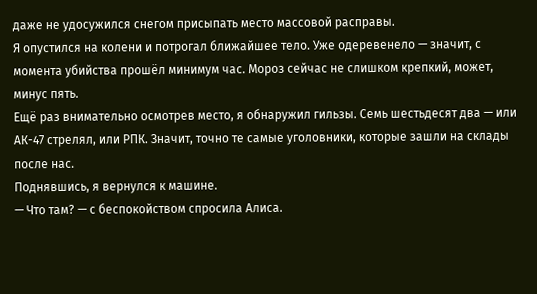даже не удосужился снегом присыпать место массовой расправы.
Я опустился на колени и потрогал ближайшее тело. Уже одеревенело — значит, с момента убийства прошёл минимум час. Мороз сейчас не слишком крепкий, может, минус пять.
Ещё раз внимательно осмотрев место, я обнаружил гильзы. Семь шестьдесят два — или АК-47 стрелял, или РПК. Значит, точно те самые уголовники, которые зашли на склады после нас.
Поднявшись, я вернулся к машине.
— Что там? — с беспокойством спросила Алиса.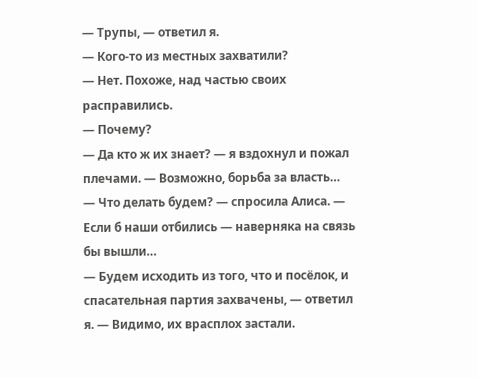— Трупы, — ответил я.
— Кого-то из местных захватили?
— Нет. Похоже, над частью своих расправились.
— Почему?
— Да кто ж их знает? — я вздохнул и пожал плечами. — Возможно, борьба за власть…
— Что делать будем? — спросила Алиса. — Если б наши отбились — наверняка на связь бы вышли…
— Будем исходить из того, что и посёлок, и спасательная партия захвачены, — ответил я. — Видимо, их врасплох застали.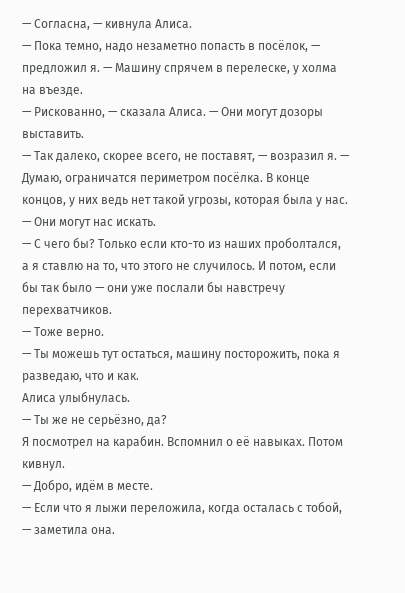— Согласна, — кивнула Алиса.
— Пока темно, надо незаметно попасть в посёлок, — предложил я. — Машину спрячем в перелеске, у холма на въезде.
— Рискованно, — сказала Алиса. — Они могут дозоры выставить.
— Так далеко, скорее всего, не поставят, — возразил я. — Думаю, ограничатся периметром посёлка. В конце концов, у них ведь нет такой угрозы, которая была у нас.
— Они могут нас искать.
— С чего бы? Только если кто-то из наших проболтался, а я ставлю на то, что этого не случилось. И потом, если бы так было — они уже послали бы навстречу перехватчиков.
— Тоже верно.
— Ты можешь тут остаться, машину посторожить, пока я разведаю, что и как.
Алиса улыбнулась.
— Ты же не серьёзно, да?
Я посмотрел на карабин. Вспомнил о её навыках. Потом кивнул.
— Добро, идём в месте.
— Если что я лыжи переложила, когда осталась с тобой, — заметила она.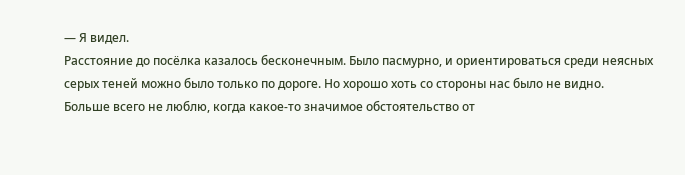— Я видел.
Расстояние до посёлка казалось бесконечным. Было пасмурно, и ориентироваться среди неясных серых теней можно было только по дороге. Но хорошо хоть со стороны нас было не видно.
Больше всего не люблю, когда какое-то значимое обстоятельство от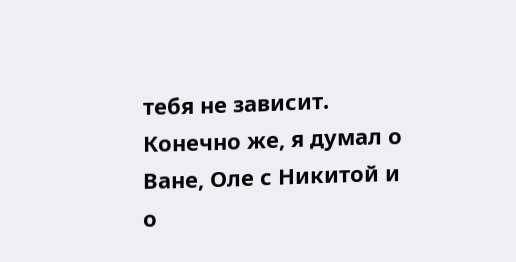тебя не зависит. Конечно же, я думал о Ване, Оле с Никитой и о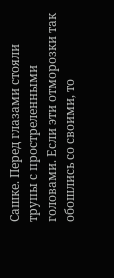Сашке. Перед глазами стояли трупы с простреленными головами. Если эти отморозки так обошлись со своими, то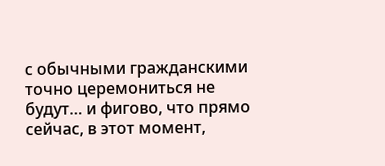с обычными гражданскими точно церемониться не будут… и фигово, что прямо сейчас, в этот момент,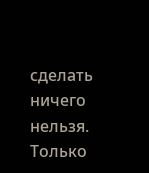сделать ничего нельзя. Только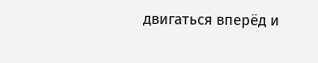двигаться вперёд и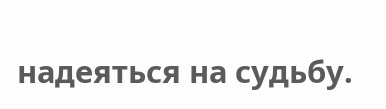надеяться на судьбу.